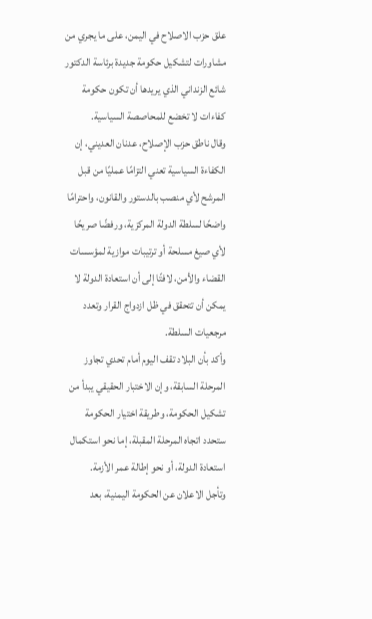علق حزب الاصلاح في اليمن، على ما يجري من مشاورات لتشكيل حكومة جديدة برئاسة الدكتور شائع الزنداني الذي يريدها أن تكون حكومة كفاءات لا تخضع للمحاصصة السياسية.
وقال ناطق حزب الإصلاح، عدنان العديني، إن الكفاءة السياسية تعني التزامًا عمليًا من قبل المرشح لأي منصب بالدستور والقانون، واحترامًا واضحًا لسلطة الدولة المركزية، ورفضًا صريحًا لأي صيغ مسلحة أو ترتيبات موازية لمؤسسات القضاء والأمن، لافتًا إلى أن استعادة الدولة لا يمكن أن تتحقق في ظل ازدواج القرار وتعدد مرجعيات السلطة.
وأكد بأن البلاد تقف اليوم أمام تحدي تجاوز المرحلة السابقة، وإن الاختبار الحقيقي يبدأ من تشكيل الحكومة، وطريقة اختيار الحكومة ستحدد اتجاه المرحلة المقبلة، إما نحو استكمال استعادة الدولة، أو نحو إطالة عمر الأزمة.
وتأجل الاعلان عن الحكومة اليمنية، بعد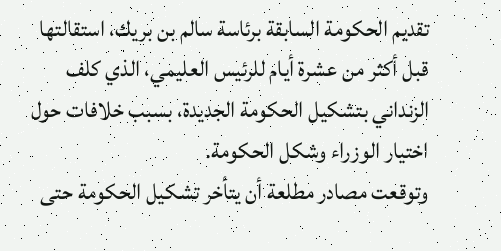تقديم الحكومة السابقة برئاسة سالم بن بريك، استقالتها قبل أكثر من عشرة أيام للرئيس العليمي، الذي كلف الزنداني بتشكيل الحكومة الجديدة، بسبب خلافات حول اختيار الوزراء وشكل الحكومة.
وتوقعت مصادر مطلعة أن يتأخر تشكيل الحكومة حتى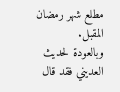مطلع شهر رمضان المقبل.
وبالعودة لحديث العديني فقد قال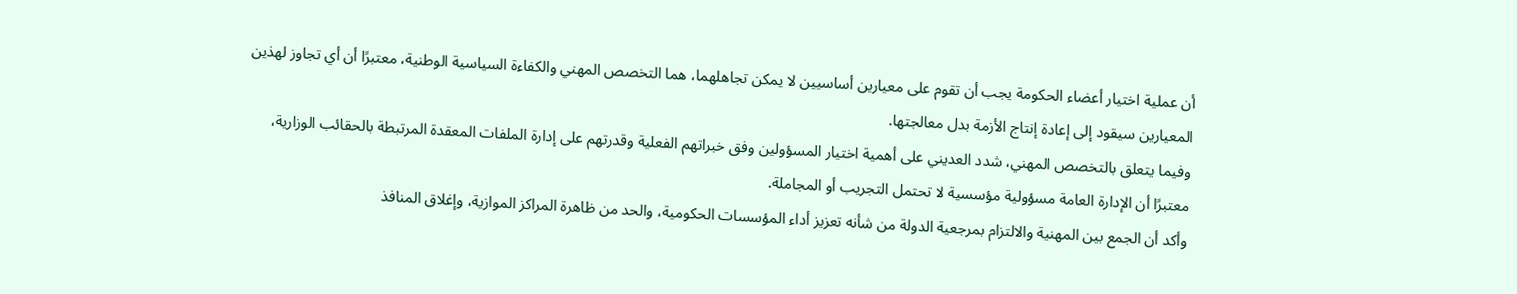أن عملية اختيار أعضاء الحكومة يجب أن تقوم على معيارين أساسيين لا يمكن تجاهلهما، هما التخصص المهني والكفاءة السياسية الوطنية، معتبرًا أن أي تجاوز لهذين المعيارين سيقود إلى إعادة إنتاج الأزمة بدل معالجتها.
وفيما يتعلق بالتخصص المهني، شدد العديني على أهمية اختيار المسؤولين وفق خبراتهم الفعلية وقدرتهم على إدارة الملفات المعقدة المرتبطة بالحقائب الوزارية، معتبرًا أن الإدارة العامة مسؤولية مؤسسية لا تحتمل التجريب أو المجاملة.
وأكد أن الجمع بين المهنية والالتزام بمرجعية الدولة من شأنه تعزيز أداء المؤسسات الحكومية، والحد من ظاهرة المراكز الموازية، وإغلاق المنافذ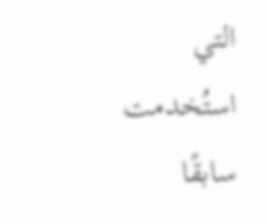التي استُخدمت سابقًا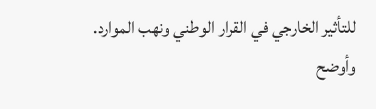للتأثير الخارجي في القرار الوطني ونهب الموارد.
وأوضح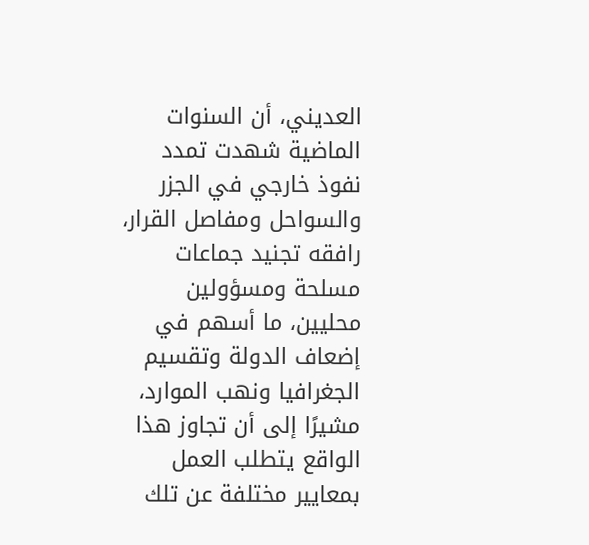العديني، أن السنوات الماضية شهدت تمدد نفوذ خارجي في الجزر والسواحل ومفاصل القرار، رافقه تجنيد جماعات مسلحة ومسؤولين محليين، ما أسهم في إضعاف الدولة وتقسيم الجغرافيا ونهب الموارد، مشيرًا إلى أن تجاوز هذا الواقع يتطلب العمل بمعايير مختلفة عن تلك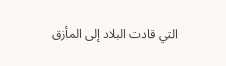التي قادت البلاد إلى المأزق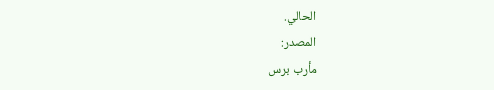الحالي.
المصدر:
مأرب برس